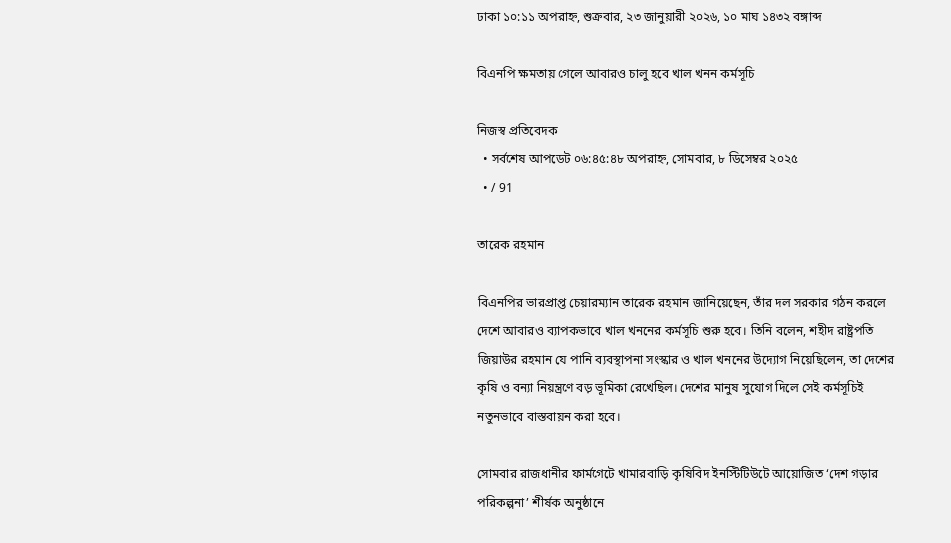ঢাকা ১০:১১ অপরাহ্ন, শুক্রবার, ২৩ জানুয়ারী ২০২৬, ১০ মাঘ ১৪৩২ বঙ্গাব্দ

বিএনপি ক্ষমতায় গেলে আবারও চালু হবে খাল খনন কর্মসূচি

নিজস্ব প্রতিবেদক
  • সর্বশেষ আপডেট ০৬:৪৫:৪৮ অপরাহ্ন, সোমবার, ৮ ডিসেম্বর ২০২৫
  • / 91

তারেক রহমান

বিএনপির ভারপ্রাপ্ত চেয়ারম্যান তারেক রহমান জানিয়েছেন, তাঁর দল সরকার গঠন করলে দেশে আবারও ব্যাপকভাবে খাল খননের কর্মসূচি শুরু হবে। তিনি বলেন, শহীদ রাষ্ট্রপতি জিয়াউর রহমান যে পানি ব্যবস্থাপনা সংস্কার ও খাল খননের উদ্যোগ নিয়েছিলেন, তা দেশের কৃষি ও বন্যা নিয়ন্ত্রণে বড় ভূমিকা রেখেছিল। দেশের মানুষ সুযোগ দিলে সেই কর্মসূচিই নতুনভাবে বাস্তবায়ন করা হবে।

সোমবার রাজধানীর ফার্মগেটে খামারবাড়ি কৃষিবিদ ইনস্টিটিউটে আয়োজিত ‘দেশ গড়ার পরিকল্পনা’ শীর্ষক অনুষ্ঠানে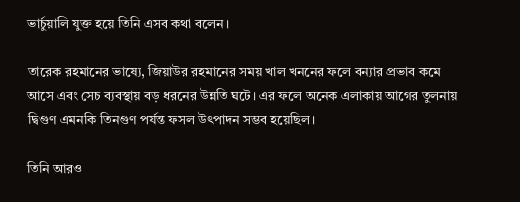ভার্চুয়ালি যুক্ত হয়ে তিনি এসব কথা বলেন।

তারেক রহমানের ভাষ্যে, জিয়াউর রহমানের সময় খাল খননের ফলে বন্যার প্রভাব কমে আসে এবং সেচ ব্যবস্থায় বড় ধরনের উন্নতি ঘটে। এর ফলে অনেক এলাকায় আগের তুলনায় দ্বিগুণ এমনকি তিনগুণ পর্যন্ত ফসল উৎপাদন সম্ভব হয়েছিল।

তিনি আরও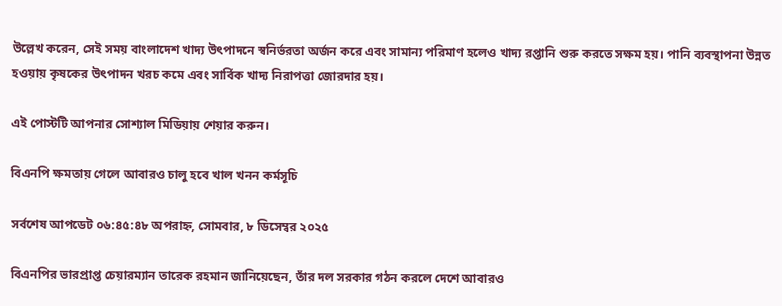উল্লেখ করেন, সেই সময় বাংলাদেশ খাদ্য উৎপাদনে স্বনির্ভরতা অর্জন করে এবং সামান্য পরিমাণ হলেও খাদ্য রপ্তানি শুরু করতে সক্ষম হয়। পানি ব্যবস্থাপনা উন্নত হওয়ায় কৃষকের উৎপাদন খরচ কমে এবং সার্বিক খাদ্য নিরাপত্তা জোরদার হয়।

এই পোস্টটি আপনার সোশ্যাল মিডিয়ায় শেয়ার করুন।

বিএনপি ক্ষমতায় গেলে আবারও চালু হবে খাল খনন কর্মসূচি

সর্বশেষ আপডেট ০৬:৪৫:৪৮ অপরাহ্ন, সোমবার, ৮ ডিসেম্বর ২০২৫

বিএনপির ভারপ্রাপ্ত চেয়ারম্যান তারেক রহমান জানিয়েছেন, তাঁর দল সরকার গঠন করলে দেশে আবারও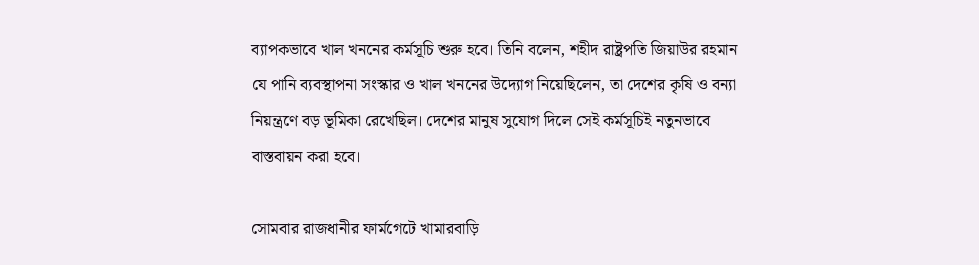ব্যাপকভাবে খাল খননের কর্মসূচি শুরু হবে। তিনি বলেন, শহীদ রাষ্ট্রপতি জিয়াউর রহমান যে পানি ব্যবস্থাপনা সংস্কার ও খাল খননের উদ্যোগ নিয়েছিলেন, তা দেশের কৃষি ও বন্যা নিয়ন্ত্রণে বড় ভূমিকা রেখেছিল। দেশের মানুষ সুযোগ দিলে সেই কর্মসূচিই নতুনভাবে বাস্তবায়ন করা হবে।

সোমবার রাজধানীর ফার্মগেটে খামারবাড়ি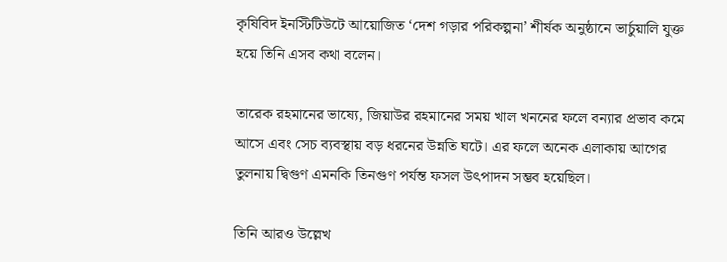কৃষিবিদ ইনস্টিটিউটে আয়োজিত ‘দেশ গড়ার পরিকল্পনা’ শীর্ষক অনুষ্ঠানে ভার্চুয়ালি যুক্ত হয়ে তিনি এসব কথা বলেন।

তারেক রহমানের ভাষ্যে, জিয়াউর রহমানের সময় খাল খননের ফলে বন্যার প্রভাব কমে আসে এবং সেচ ব্যবস্থায় বড় ধরনের উন্নতি ঘটে। এর ফলে অনেক এলাকায় আগের তুলনায় দ্বিগুণ এমনকি তিনগুণ পর্যন্ত ফসল উৎপাদন সম্ভব হয়েছিল।

তিনি আরও উল্লেখ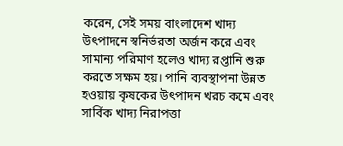করেন, সেই সময় বাংলাদেশ খাদ্য উৎপাদনে স্বনির্ভরতা অর্জন করে এবং সামান্য পরিমাণ হলেও খাদ্য রপ্তানি শুরু করতে সক্ষম হয়। পানি ব্যবস্থাপনা উন্নত হওয়ায় কৃষকের উৎপাদন খরচ কমে এবং সার্বিক খাদ্য নিরাপত্তা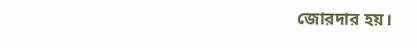জোরদার হয়।